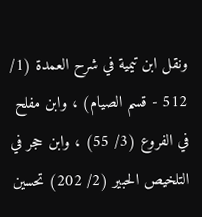ونقل ابن تيمية في شرح العمدة (1/ 512 - قسم الصيام) ، وابن مفلح في الفروع (3/ 55) ، وابن حجر في التلخيص الحبير (2/ 202) تحسين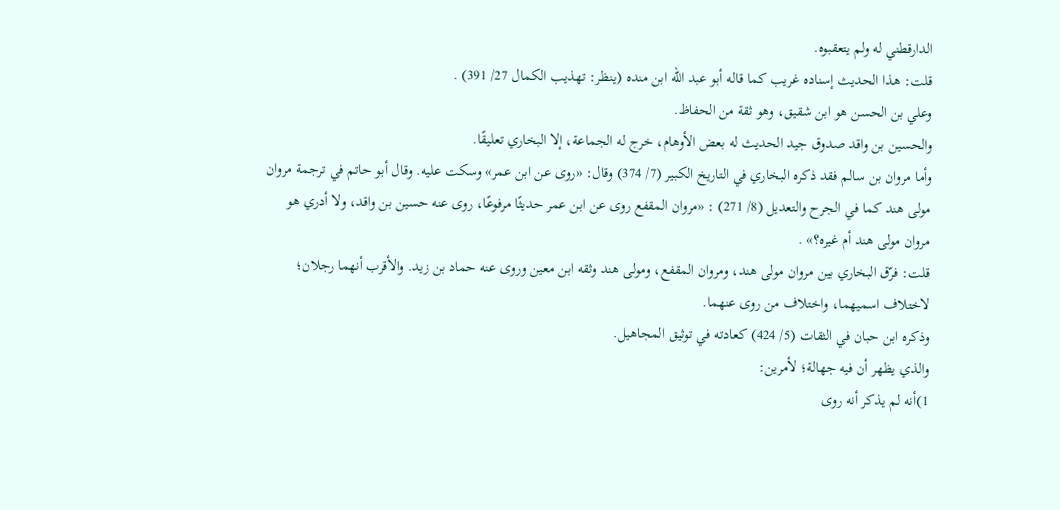الدارقطني له ولم يتعقبوه.
قلت: هذا الحديث إسناده غريب كما قاله أبو عبد الله ابن منده (ينظر: تهذيب الكمال 27/ 391) .
وعلي بن الحسن هو ابن شقيق، وهو ثقة من الحفاظ.
والحسين بن واقد صدوق جيد الحديث له بعض الأوهام، خرج له الجماعة، إلا البخاري تعليقًا.
وأما مروان بن سالم فقد ذكره البخاري في التاريخ الكبير (7/ 374) وقال: «روى عن ابن عمر» وسكت عليه. وقال أبو حاتم في ترجمة مروان مولى هند كما في الجرح والتعديل (8/ 271) : «مروان المقفع روى عن ابن عمر حديثًا مرفوعًا، روى عنه حسين بن واقد، ولا أدري هو مروان مولى هند أم غيره؟» .
قلت: فرّق البخاري بين مروان مولى هند، ومروان المقفع، ومولى هند وثقه ابن معين وروى عنه حماد بن زيد. والأقرب أنهما رجلان؛ لاختلاف اسميهما، واختلاف من روى عنهما.
وذكره ابن حبان في الثقات (5/ 424) كعادته في توثيق المجاهيل.
والذي يظهر أن فيه جهالة؛ لأمرين:
1)أنه لم يذكر أنه روى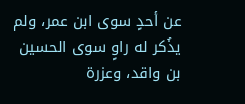عن أحدٍ سوى ابن عمر، ولم يذُكر له راوٍ سوى الحسين بن واقد، وعزرة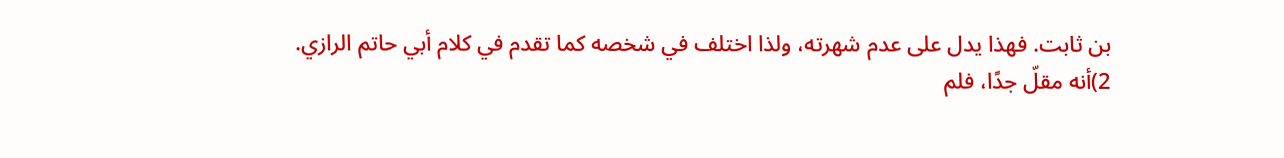بن ثابت. فهذا يدل على عدم شهرته، ولذا اختلف في شخصه كما تقدم في كلام أبي حاتم الرازي.
2)أنه مقلّ جدًا، فلم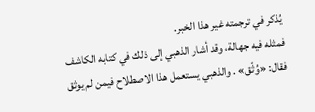يُذكر في ترجمته غير هذا الخبر.
فمثله فيه جهالة، وقد أشار الذهبي إلى ذلك في كتابه الكاشف فقال: «وُثّق» . والذهبي يستعمل هذا الاصطلاح فيمن لم يوثق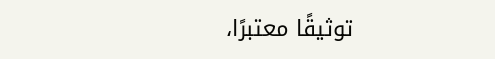توثيقًا معتبرًا،